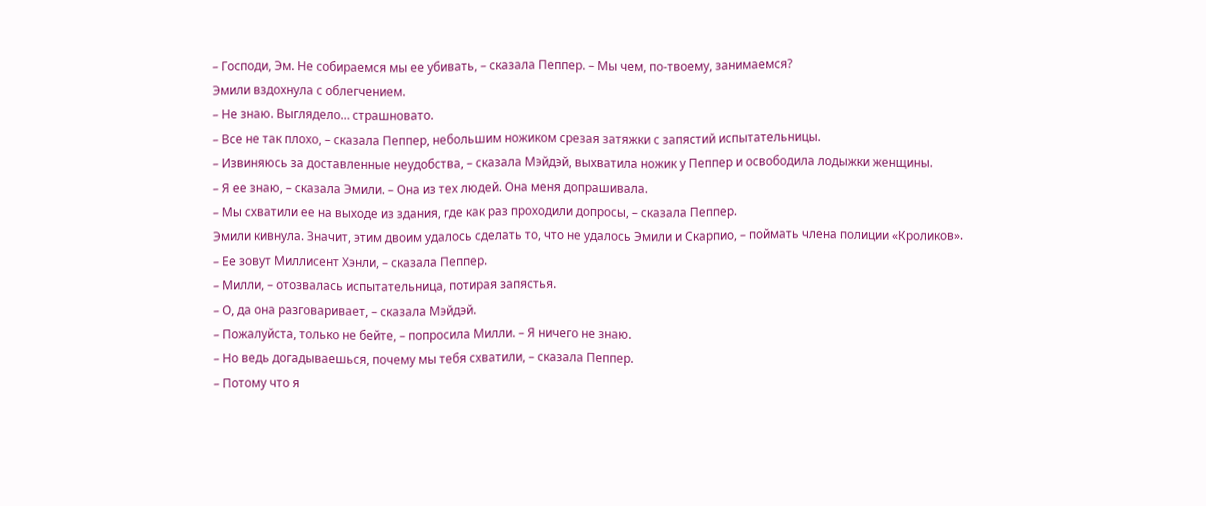– Господи, Эм. Не собираемся мы ее убивать, – сказала Пеппер. – Мы чем, по-твоему, занимаемся?
Эмили вздохнула с облегчением.
– Не знаю. Выглядело… страшновато.
– Все не так плохо, – сказала Пеппер, небольшим ножиком срезая затяжки с запястий испытательницы.
– Извиняюсь за доставленные неудобства, – сказала Мэйдэй, выхватила ножик у Пеппер и освободила лодыжки женщины.
– Я ее знаю, – сказала Эмили. – Она из тех людей. Она меня допрашивала.
– Мы схватили ее на выходе из здания, где как раз проходили допросы, – сказала Пеппер.
Эмили кивнула. Значит, этим двоим удалось сделать то, что не удалось Эмили и Скарпио, – поймать члена полиции «Кроликов».
– Ее зовут Миллисент Хэнли, – сказала Пеппер.
– Милли, – отозвалась испытательница, потирая запястья.
– О, да она разговаривает, – сказала Мэйдэй.
– Пожалуйста, только не бейте, – попросила Милли. – Я ничего не знаю.
– Но ведь догадываешься, почему мы тебя схватили, – сказала Пеппер.
– Потому что я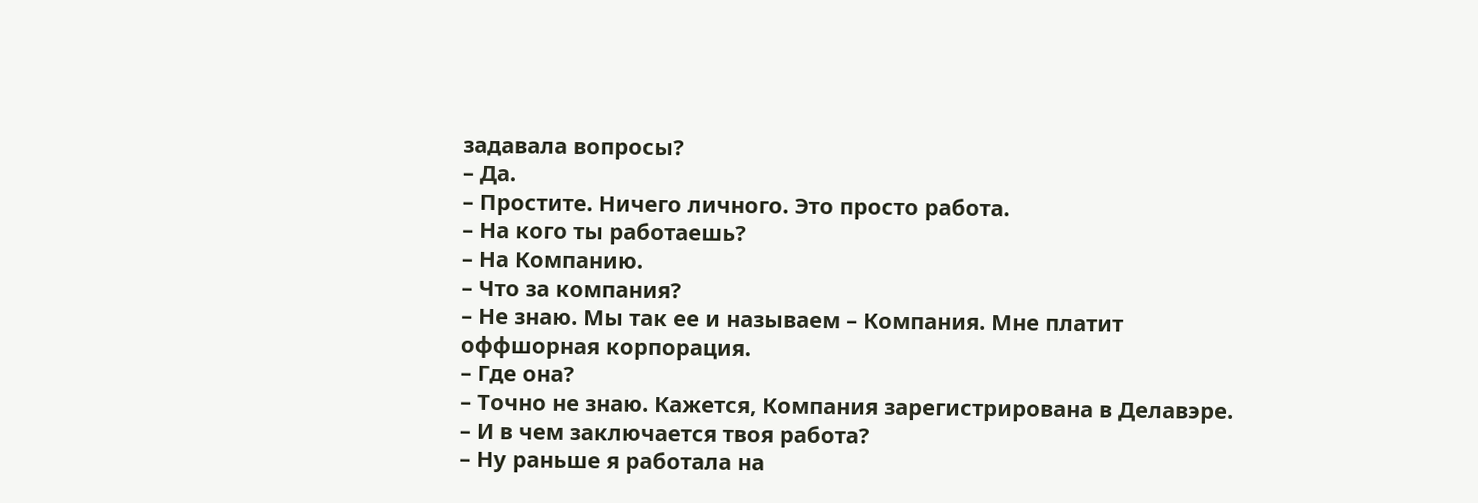задавала вопросы?
– Да.
– Простите. Ничего личного. Это просто работа.
– На кого ты работаешь?
– На Компанию.
– Что за компания?
– Не знаю. Мы так ее и называем – Компания. Мне платит оффшорная корпорация.
– Где она?
– Точно не знаю. Кажется, Компания зарегистрирована в Делавэре.
– И в чем заключается твоя работа?
– Ну раньше я работала на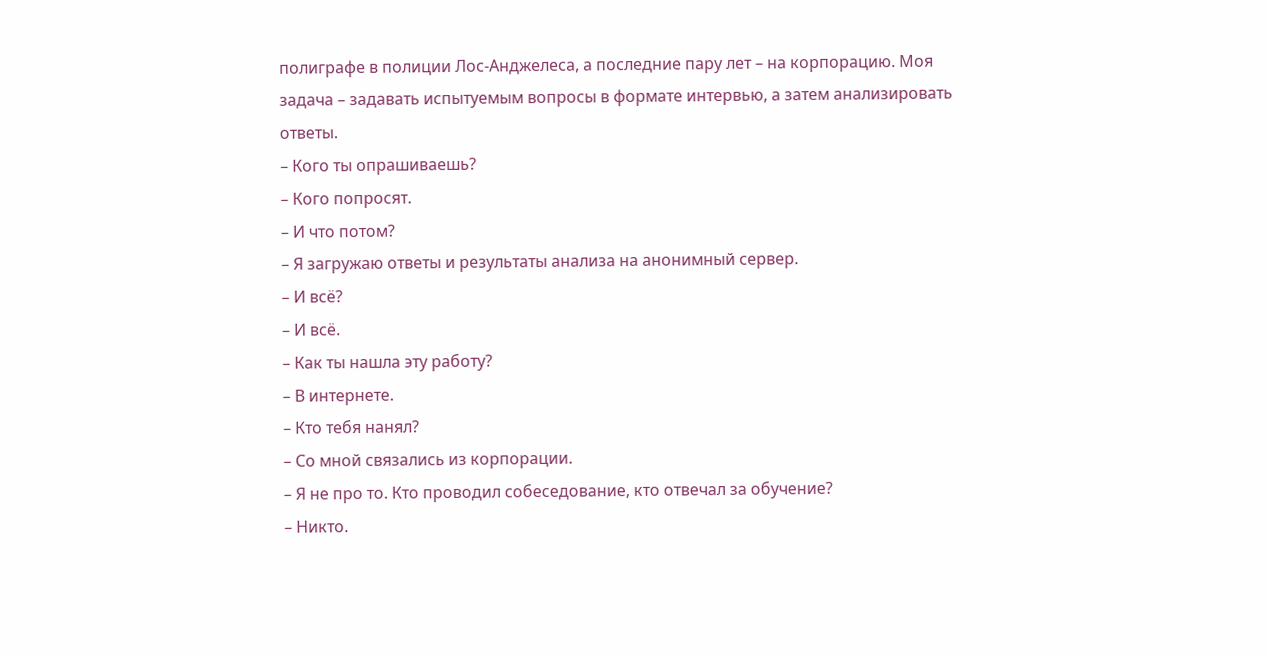полиграфе в полиции Лос-Анджелеса, а последние пару лет – на корпорацию. Моя задача – задавать испытуемым вопросы в формате интервью, а затем анализировать ответы.
– Кого ты опрашиваешь?
– Кого попросят.
– И что потом?
– Я загружаю ответы и результаты анализа на анонимный сервер.
– И всё?
– И всё.
– Как ты нашла эту работу?
– В интернете.
– Кто тебя нанял?
– Со мной связались из корпорации.
– Я не про то. Кто проводил собеседование, кто отвечал за обучение?
– Никто.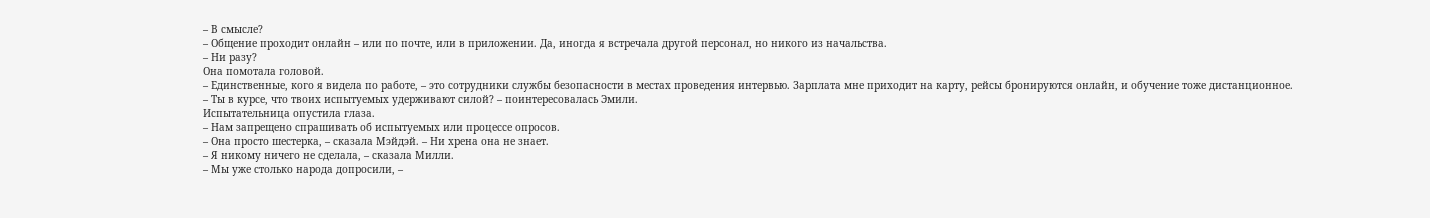– В смысле?
– Общение проходит онлайн – или по почте, или в приложении. Да, иногда я встречала другой персонал, но никого из начальства.
– Ни разу?
Она помотала головой.
– Единственные, кого я видела по работе, – это сотрудники службы безопасности в местах проведения интервью. Зарплата мне приходит на карту, рейсы бронируются онлайн, и обучение тоже дистанционное.
– Ты в курсе, что твоих испытуемых удерживают силой? – поинтересовалась Эмили.
Испытательница опустила глаза.
– Нам запрещено спрашивать об испытуемых или процессе опросов.
– Она просто шестерка, – сказала Мэйдэй. – Ни хрена она не знает.
– Я никому ничего не сделала, – сказала Милли.
– Мы уже столько народа допросили, –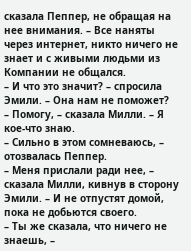сказала Пеппер, не обращая на нее внимания. – Все наняты через интернет, никто ничего не знает и с живыми людьми из Компании не общался.
– И что это значит? – спросила Эмили. – Она нам не поможет?
– Помогу, – сказала Милли. – Я кое-что знаю.
– Сильно в этом сомневаюсь, – отозвалась Пеппер.
– Меня прислали ради нее, – сказала Милли, кивнув в сторону Эмили. – И не отпустят домой, пока не добьются своего.
– Ты же сказала, что ничего не знаешь, –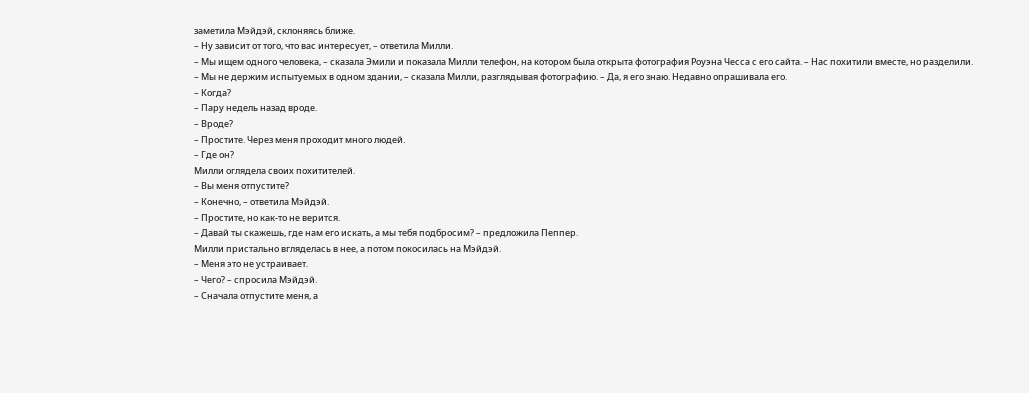заметила Мэйдэй, склоняясь ближе.
– Ну зависит от того, что вас интересует, – ответила Милли.
– Мы ищем одного человека, – сказала Эмили и показала Милли телефон, на котором была открыта фотография Роуэна Чесса с его сайта. – Нас похитили вместе, но разделили.
– Мы не держим испытуемых в одном здании, – сказала Милли, разглядывая фотографию. – Да, я его знаю. Недавно опрашивала его.
– Когда?
– Пару недель назад вроде.
– Вроде?
– Простите. Через меня проходит много людей.
– Где он?
Милли оглядела своих похитителей.
– Вы меня отпустите?
– Конечно, – ответила Мэйдэй.
– Простите, но как-то не верится.
– Давай ты скажешь, где нам его искать, а мы тебя подбросим? – предложила Пеппер.
Милли пристально вгляделась в нее, а потом покосилась на Мэйдэй.
– Меня это не устраивает.
– Чего? – спросила Мэйдэй.
– Сначала отпустите меня, а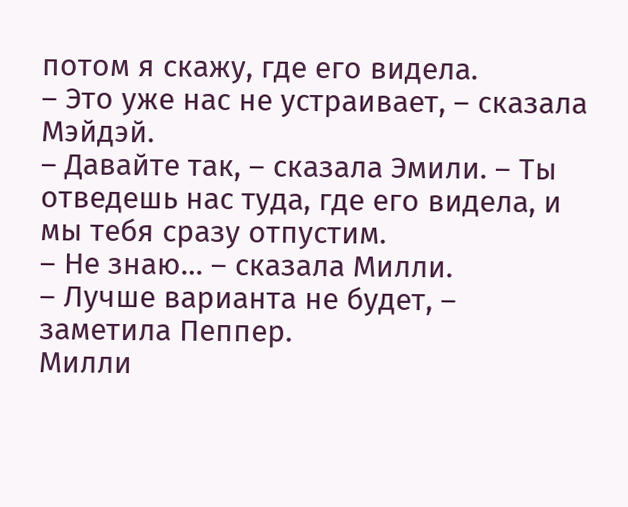потом я скажу, где его видела.
– Это уже нас не устраивает, – сказала Мэйдэй.
– Давайте так, – сказала Эмили. – Ты отведешь нас туда, где его видела, и мы тебя сразу отпустим.
– Не знаю… – сказала Милли.
– Лучше варианта не будет, – заметила Пеппер.
Милли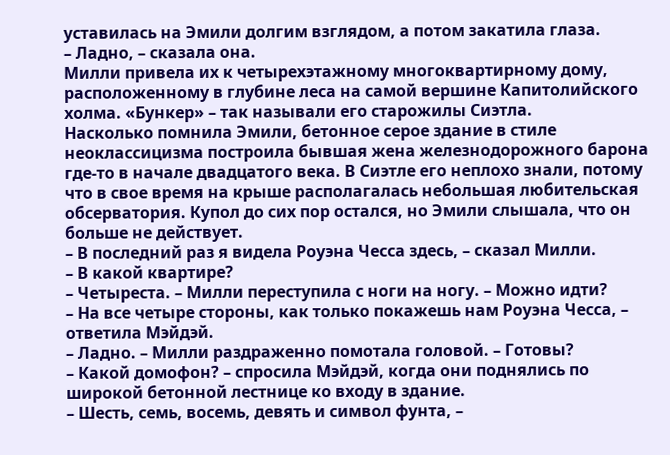уставилась на Эмили долгим взглядом, а потом закатила глаза.
– Ладно, – сказала она.
Милли привела их к четырехэтажному многоквартирному дому, расположенному в глубине леса на самой вершине Капитолийского холма. «Бункер» – так называли его старожилы Сиэтла.
Насколько помнила Эмили, бетонное серое здание в стиле неоклассицизма построила бывшая жена железнодорожного барона где-то в начале двадцатого века. В Сиэтле его неплохо знали, потому что в свое время на крыше располагалась небольшая любительская обсерватория. Купол до сих пор остался, но Эмили слышала, что он больше не действует.
– В последний раз я видела Роуэна Чесса здесь, – сказал Милли.
– В какой квартире?
– Четыреста. – Милли переступила с ноги на ногу. – Можно идти?
– На все четыре стороны, как только покажешь нам Роуэна Чесса, – ответила Мэйдэй.
– Ладно. – Милли раздраженно помотала головой. – Готовы?
– Какой домофон? – спросила Мэйдэй, когда они поднялись по широкой бетонной лестнице ко входу в здание.
– Шесть, семь, восемь, девять и символ фунта, –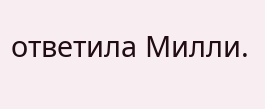ответила Милли.